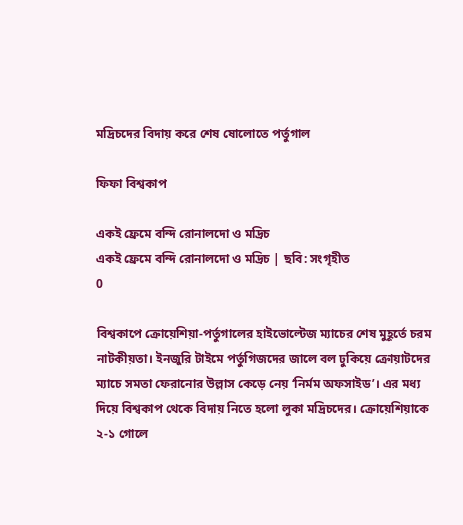মদ্রিচদের বিদায় করে শেষ ষোলোতে পর্তুগাল

ফিফা বিশ্বকাপ

একই ফ্রেমে বন্দি রোনালদো ও মদ্রিচ
একই ফ্রেমে বন্দি রোনালদো ও মদ্রিচ | ছবি: সংগৃহীত
0

বিশ্বকাপে ক্রোয়েশিয়া-পর্তুগালের হাইভোল্টেজ ম্যাচের শেষ মুহূর্তে চরম নাটকীয়তা। ইনজুরি টাইমে পর্তুগিজদের জালে বল ঢুকিয়ে ক্রোয়াটদের ম্যাচে সমতা ফেরানোর উল্লাস কেড়ে নেয় ‘নির্মম অফসাইড’। এর মধ্য দিয়ে বিশ্বকাপ থেকে বিদায় নিতে হলো লুকা মদ্রিচদের। ক্রোয়েশিয়াকে ২-১ গোলে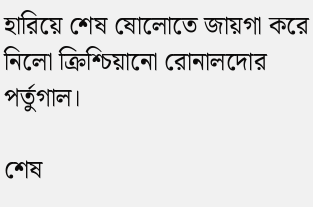হারিয়ে শেষ ষোলোতে জায়গা করে নিলো ক্রিশ্চিয়ানো রোনালদোর পর্তুগাল।

শেষ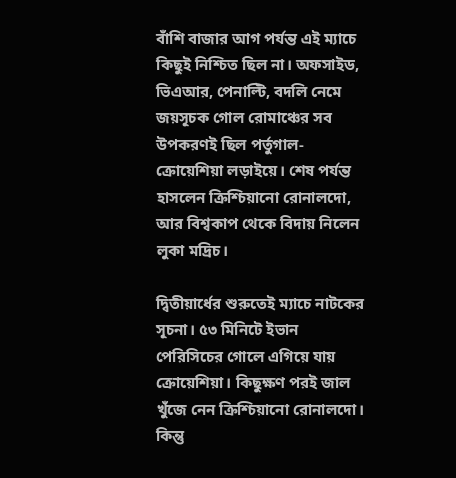বাঁশি বাজার আগ পর্যন্ত এই ম্যাচে কিছুই নিশ্চিত ছিল না। অফসাইড, ভিএআর, পেনাল্টি, বদলি নেমে জয়সূচক গোল রোমাঞ্চের সব উপকরণই ছিল পর্তুগাল-ক্রোয়েশিয়া লড়াইয়ে। শেষ পর্যন্ত হাসলেন ক্রিশ্চিয়ানো রোনালদো, আর বিশ্বকাপ থেকে বিদায় নিলেন লুকা মদ্রিচ।

দ্বিতীয়ার্ধের শুরুতেই ম্যাচে নাটকের সূচনা। ৫৩ মিনিটে ইভান পেরিসিচের গোলে এগিয়ে যায় ক্রোয়েশিয়া। কিছুক্ষণ পরই জাল খুঁজে নেন ক্রিশ্চিয়ানো রোনালদো। কিন্তু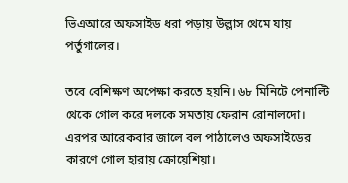ভিএআরে অফসাইড ধরা পড়ায় উল্লাস থেমে যায় পর্তুগালের।

তবে বেশিক্ষণ অপেক্ষা করতে হয়নি। ৬৮ মিনিটে পেনাল্টি থেকে গোল করে দলকে সমতায় ফেরান রোনালদো। এরপর আরেকবার জালে বল পাঠালেও অফসাইডের কারণে গোল হারায় ক্রোয়েশিয়া।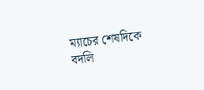ম্যাচের শেষদিকে বদলি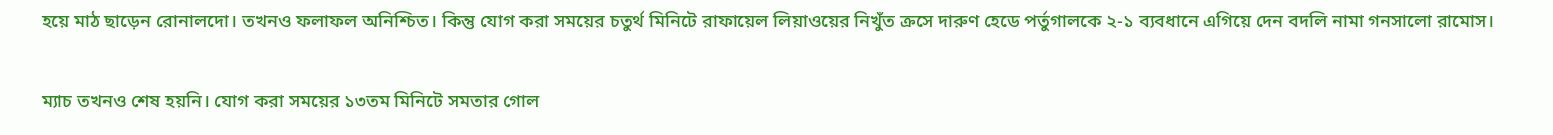হয়ে মাঠ ছাড়েন রোনালদো। তখনও ফলাফল অনিশ্চিত। কিন্তু যোগ করা সময়ের চতুর্থ মিনিটে রাফায়েল লিয়াওয়ের নিখুঁত ক্রসে দারুণ হেডে পর্তুগালকে ২-১ ব্যবধানে এগিয়ে দেন বদলি নামা গনসালো রামোস।

ম্যাচ তখনও শেষ হয়নি। যোগ করা সময়ের ১৩তম মিনিটে সমতার গোল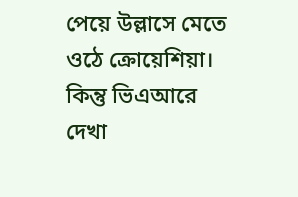পেয়ে উল্লাসে মেতে ওঠে ক্রোয়েশিয়া। কিন্তু ভিএআরে দেখা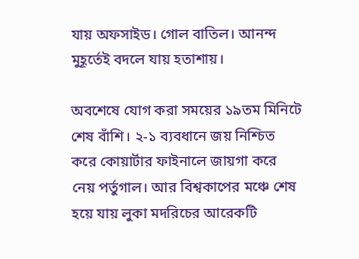যায় অফসাইড। গোল বাতিল। আনন্দ মুহূর্তেই বদলে যায় হতাশায়।

অবশেষে যোগ করা সময়ের ১৯তম মিনিটে শেষ বাঁশি। ২-১ ব্যবধানে জয় নিশ্চিত করে কোয়ার্টার ফাইনালে জায়গা করে নেয় পর্তুগাল। আর বিশ্বকাপের মঞ্চে শেষ হয়ে যায় লুকা মদরিচের আরেকটি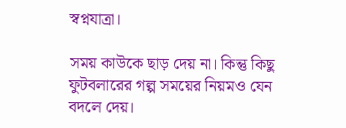স্বপ্নযাত্রা।

সময় কাউকে ছাড় দেয় না। কিন্তু কিছু ফুটবলারের গল্প সময়ের নিয়মও যেন বদলে দেয়।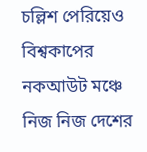চল্লিশ পেরিয়েও বিশ্বকাপের নকআউট মঞ্চে নিজ নিজ দেশের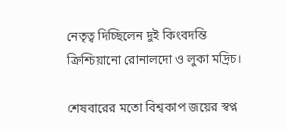নেতৃত্ব দিচ্ছিলেন দুই কিংবদন্তি ক্রিশ্চিয়ানো রোনালদো ও লুকা মদ্রিচ।

শেষবারের মতো বিশ্বকাপ জয়ের স্বপ্ন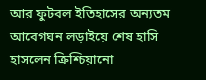আর ফুটবল ইতিহাসের অন্যতম আবেগঘন লড়াইয়ে শেষ হাসি হাসলেন ক্রিশ্চিয়ানো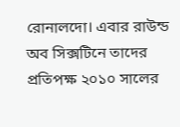রোনালদো। এবার রাউন্ড অব সিক্সটিনে তাদের প্রতিপক্ষ ২০১০ সালের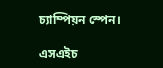চ্যাম্পিয়ন স্পেন।

এসএইচ